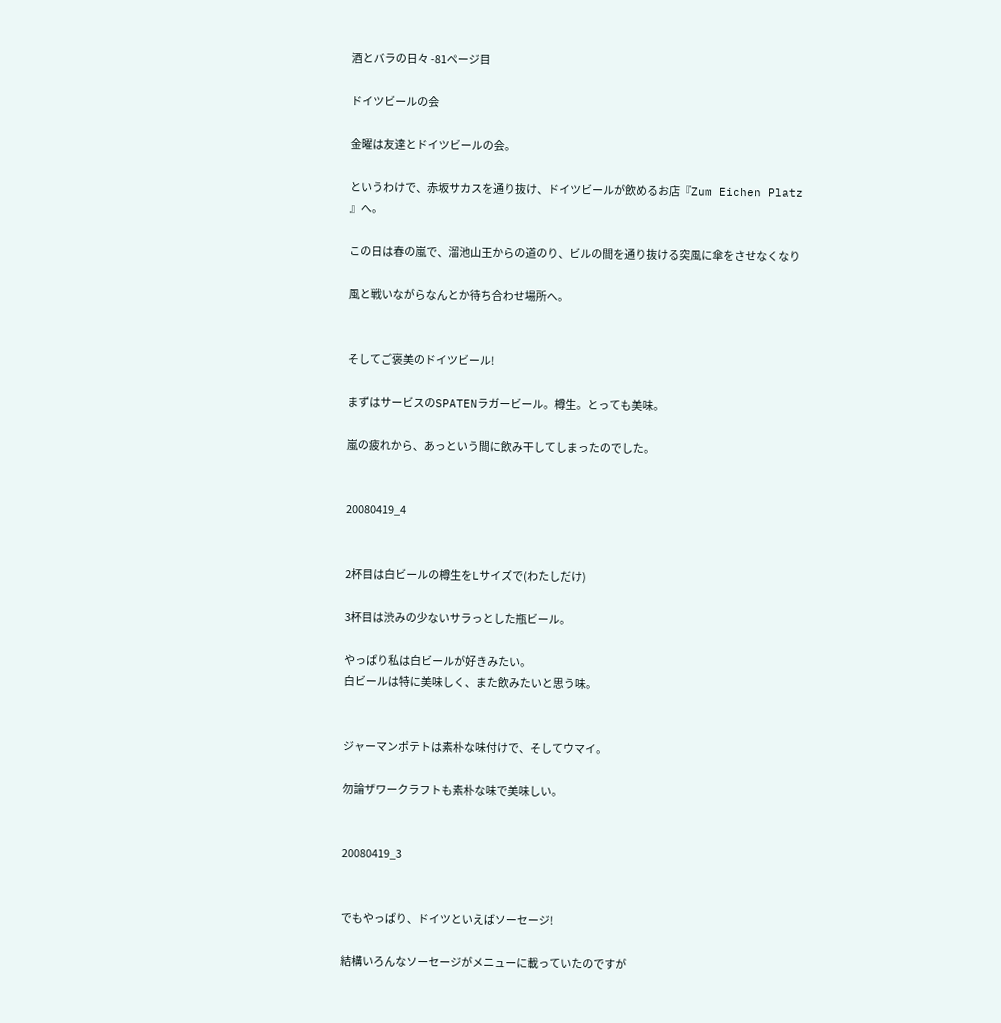酒とバラの日々 -81ページ目

ドイツビールの会

金曜は友達とドイツビールの会。

というわけで、赤坂サカスを通り抜け、ドイツビールが飲めるお店『Zum Eichen Platz 』へ。

この日は春の嵐で、溜池山王からの道のり、ビルの間を通り抜ける突風に傘をさせなくなり

風と戦いながらなんとか待ち合わせ場所へ。


そしてご褒美のドイツビール!

まずはサービスのSPATENラガービール。樽生。とっても美味。

嵐の疲れから、あっという間に飲み干してしまったのでした。


20080419_4


2杯目は白ビールの樽生をLサイズで(わたしだけ)

3杯目は渋みの少ないサラっとした瓶ビール。

やっぱり私は白ビールが好きみたい。
白ビールは特に美味しく、また飲みたいと思う味。


ジャーマンポテトは素朴な味付けで、そしてウマイ。

勿論ザワークラフトも素朴な味で美味しい。


20080419_3


でもやっぱり、ドイツといえばソーセージ!

結構いろんなソーセージがメニューに載っていたのですが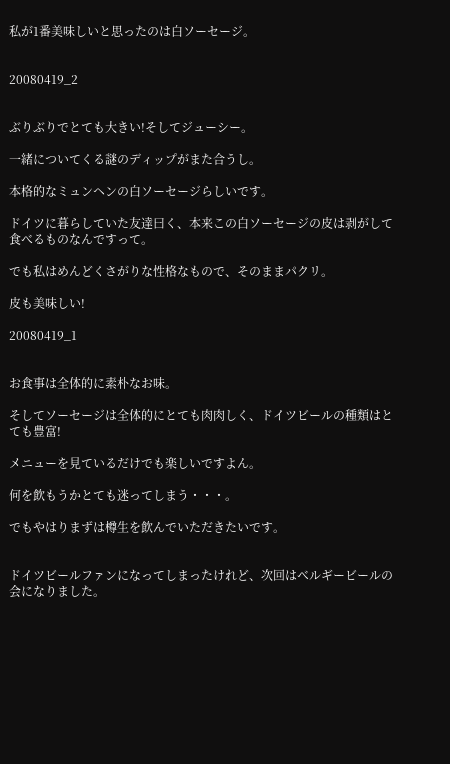私が1番美味しいと思ったのは白ソーセージ。


20080419_2


ぶりぶりでとても大きい!そしてジューシー。

一緒についてくる謎のディップがまた合うし。

本格的なミュンヘンの白ソーセージらしいです。

ドイツに暮らしていた友達曰く、本来この白ソーセージの皮は剥がして食べるものなんですって。

でも私はめんどくさがりな性格なもので、そのままパクリ。

皮も美味しい!

20080419_1


お食事は全体的に素朴なお味。

そしてソーセージは全体的にとても肉肉しく、ドイツビールの種類はとても豊富!

メニューを見ているだけでも楽しいですよん。

何を飲もうかとても迷ってしまう・・・。

でもやはりまずは樽生を飲んでいただきたいです。


ドイツビールファンになってしまったけれど、次回はベルギービールの会になりました。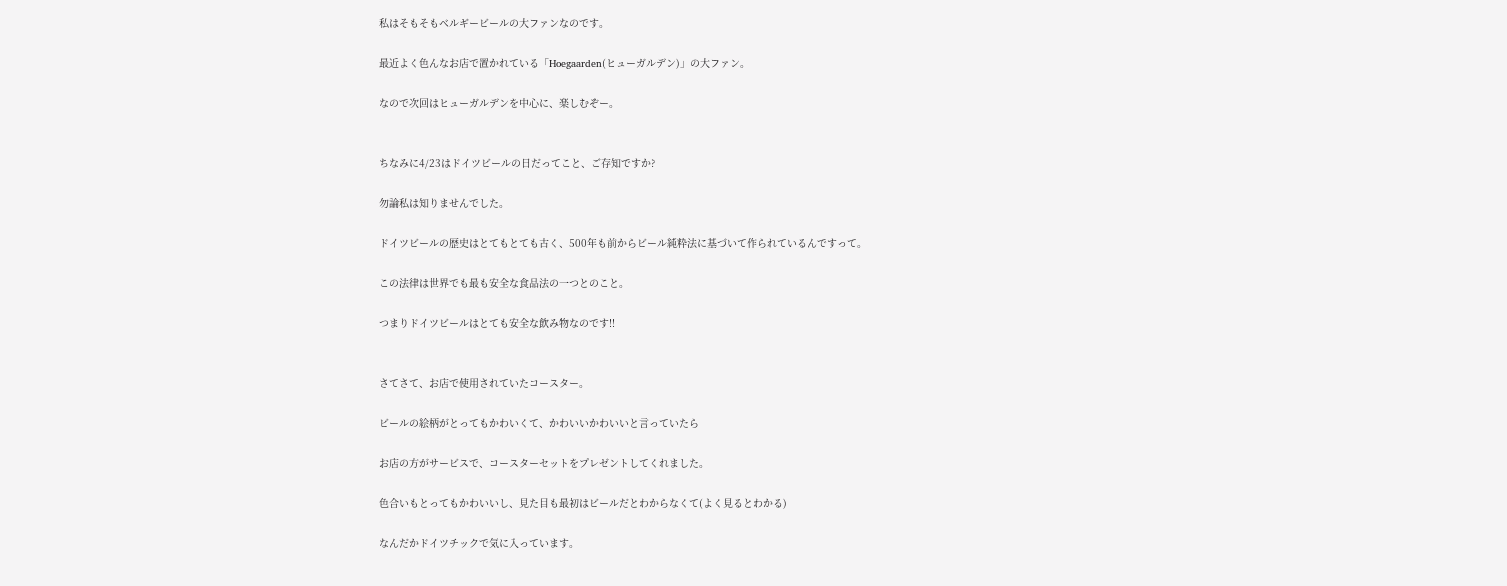私はそもそもベルギービールの大ファンなのです。

最近よく色んなお店で置かれている「Hoegaarden(ヒューガルデン)」の大ファン。

なので次回はヒューガルデンを中心に、楽しむぞー。


ちなみに4/23はドイツビールの日だってこと、ご存知ですか?

勿論私は知りませんでした。

ドイツビールの歴史はとてもとても古く、500年も前からビール純粋法に基づいて作られているんですって。

この法律は世界でも最も安全な食品法の一つとのこと。

つまりドイツビールはとても安全な飲み物なのです!!


さてさて、お店で使用されていたコースター。

ビールの絵柄がとってもかわいくて、かわいいかわいいと言っていたら

お店の方がサービスで、コースターセットをプレゼントしてくれました。

色合いもとってもかわいいし、見た目も最初はビールだとわからなくて(よく見るとわかる)

なんだかドイツチックで気に入っています。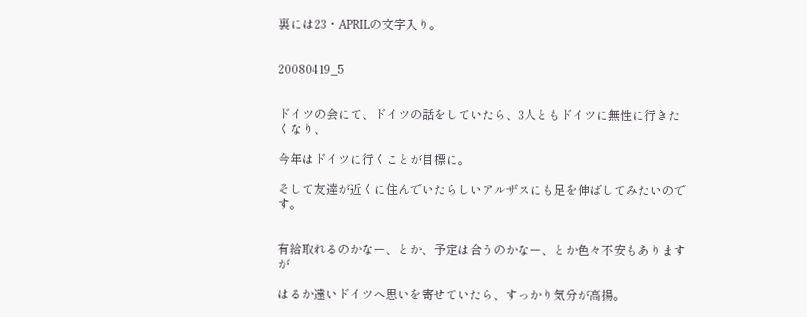裏には23・APRILの文字入り。


20080419_5


ドイツの会にて、ドイツの話をしていたら、3人ともドイツに無性に行きたくなり、

今年はドイツに行くことが目標に。

そして友達が近くに住んでいたらしいアルザスにも足を伸ばしてみたいのです。


有給取れるのかなー、とか、予定は合うのかなー、とか色々不安もありますが

はるか遠いドイツへ思いを寄せていたら、すっかり気分が高揚。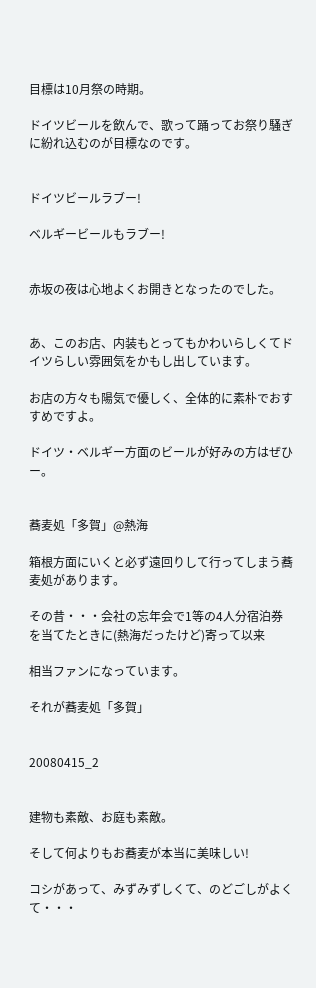目標は10月祭の時期。

ドイツビールを飲んで、歌って踊ってお祭り騒ぎに紛れ込むのが目標なのです。


ドイツビールラブー!

ベルギービールもラブー!


赤坂の夜は心地よくお開きとなったのでした。


あ、このお店、内装もとってもかわいらしくてドイツらしい雰囲気をかもし出しています。

お店の方々も陽気で優しく、全体的に素朴でおすすめですよ。

ドイツ・ベルギー方面のビールが好みの方はぜひー。


蕎麦処「多賀」@熱海

箱根方面にいくと必ず遠回りして行ってしまう蕎麦処があります。

その昔・・・会社の忘年会で1等の4人分宿泊券を当てたときに(熱海だったけど)寄って以来

相当ファンになっています。

それが蕎麦処「多賀」


20080415_2


建物も素敵、お庭も素敵。

そして何よりもお蕎麦が本当に美味しい!

コシがあって、みずみずしくて、のどごしがよくて・・・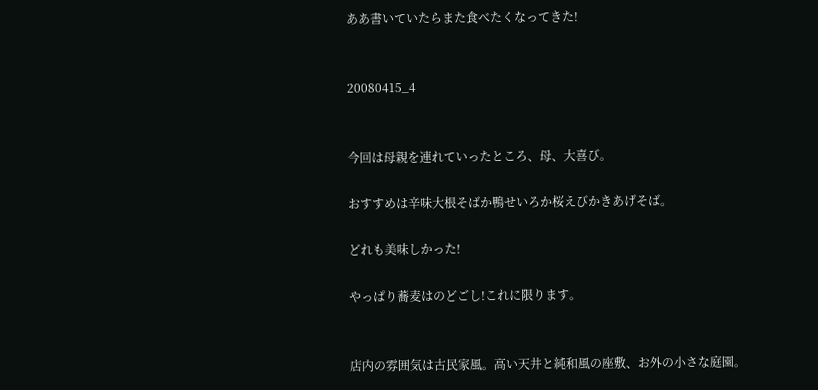ああ書いていたらまた食べたくなってきた!


20080415_4


今回は母親を連れていったところ、母、大喜び。

おすすめは辛味大根そばか鴨せいろか桜えびかきあげそば。

どれも美味しかった!

やっぱり蕎麦はのどごし!これに限ります。


店内の雰囲気は古民家風。高い天井と純和風の座敷、お外の小さな庭園。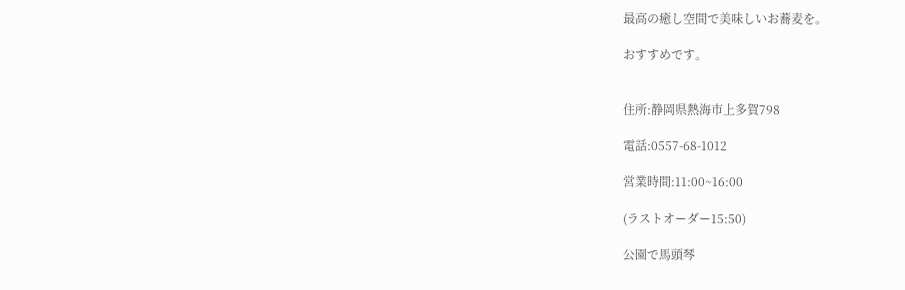最高の癒し空間で美味しいお蕎麦を。

おすすめです。


住所:静岡県熱海市上多賀798

電話:0557-68-1012

営業時間:11:00~16:00

(ラストオーダー15:50)

公園で馬頭琴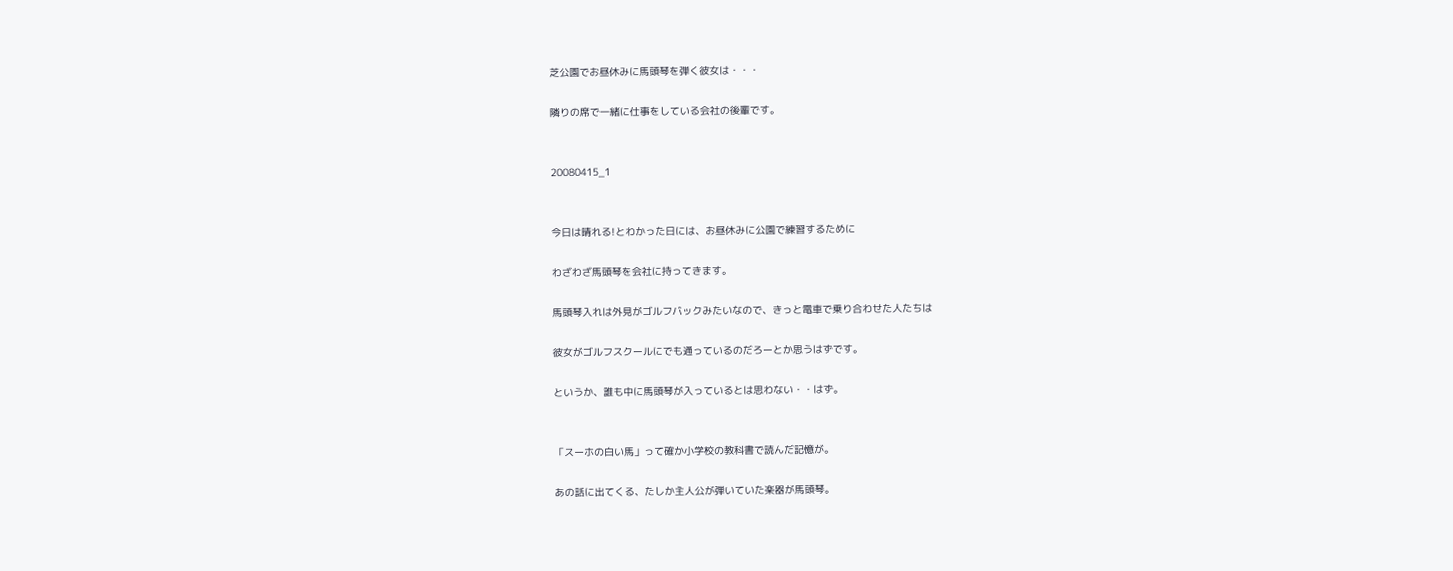芝公園でお昼休みに馬頭琴を弾く彼女は・・・

隣りの席で一緒に仕事をしている会社の後輩です。


20080415_1


今日は晴れる!とわかった日には、お昼休みに公園で練習するために

わざわざ馬頭琴を会社に持ってきます。

馬頭琴入れは外見がゴルフバックみたいなので、きっと電車で乗り合わせた人たちは

彼女がゴルフスクールにでも通っているのだろーとか思うはずです。

というか、誰も中に馬頭琴が入っているとは思わない・・はず。


「スーホの白い馬」って確か小学校の教科書で読んだ記憶が。

あの話に出てくる、たしか主人公が弾いていた楽器が馬頭琴。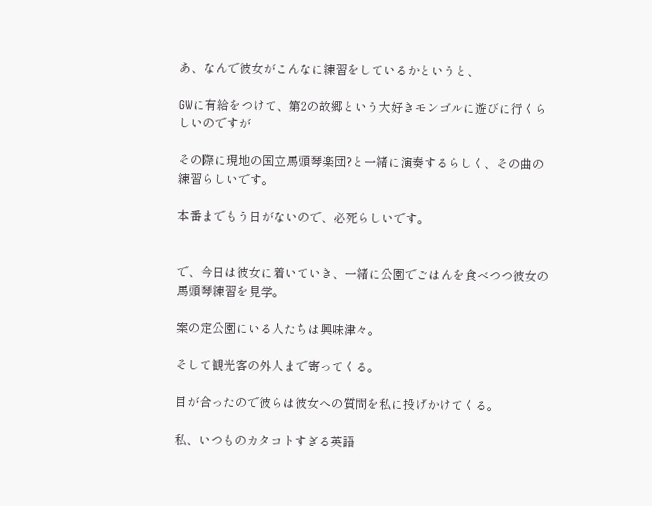あ、なんで彼女がこんなに練習をしているかというと、

GWに有給をつけて、第2の故郷という大好きモンゴルに遊びに行くらしいのですが

その際に現地の国立馬頭琴楽団?と一緒に演奏するらしく、その曲の練習らしいです。

本番までもう日がないので、必死らしいです。


で、今日は彼女に着いていき、一緒に公園でごはんを食べつつ彼女の馬頭琴練習を見学。

案の定公園にいる人たちは興味津々。

そして観光客の外人まで寄ってくる。

目が合ったので彼らは彼女への質問を私に投げかけてくる。

私、いつものカタコトすぎる英語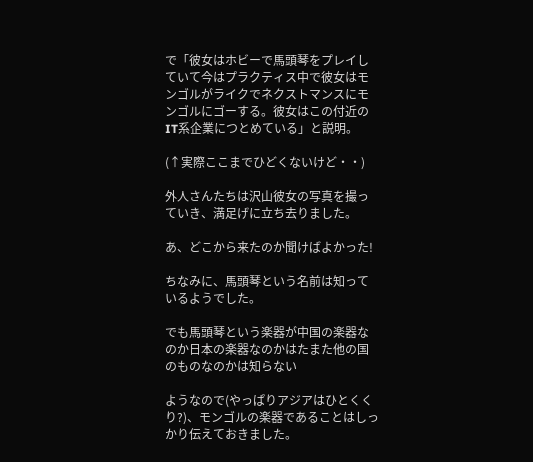で「彼女はホビーで馬頭琴をプレイしていて今はプラクティス中で彼女はモンゴルがライクでネクストマンスにモンゴルにゴーする。彼女はこの付近のIT系企業につとめている」と説明。

(↑実際ここまでひどくないけど・・)

外人さんたちは沢山彼女の写真を撮っていき、満足げに立ち去りました。

あ、どこから来たのか聞けばよかった!

ちなみに、馬頭琴という名前は知っているようでした。

でも馬頭琴という楽器が中国の楽器なのか日本の楽器なのかはたまた他の国のものなのかは知らない

ようなので(やっぱりアジアはひとくくり?)、モンゴルの楽器であることはしっかり伝えておきました。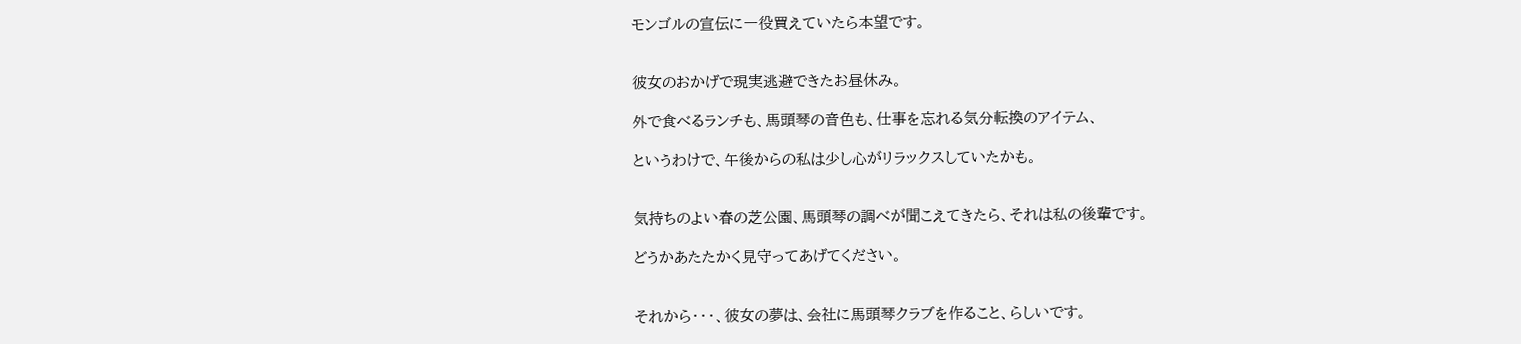モンゴルの宣伝に一役買えていたら本望です。


彼女のおかげで現実逃避できたお昼休み。

外で食べるランチも、馬頭琴の音色も、仕事を忘れる気分転換のアイテム、

というわけで、午後からの私は少し心がリラックスしていたかも。


気持ちのよい春の芝公園、馬頭琴の調べが聞こえてきたら、それは私の後輩です。

どうかあたたかく見守ってあげてください。


それから・・・、彼女の夢は、会社に馬頭琴クラブを作ること、らしいです。